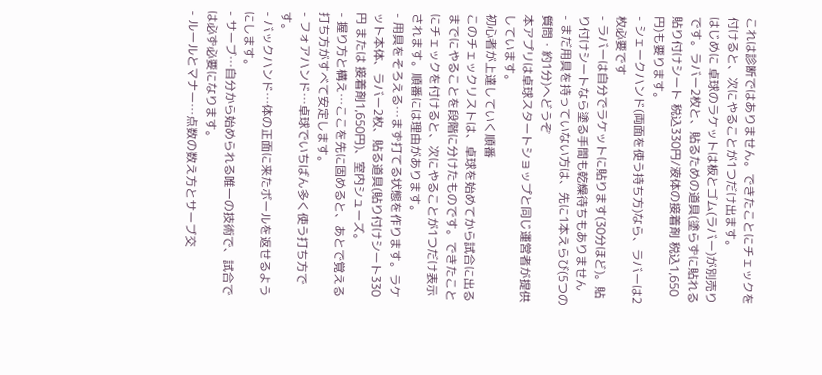これは診断ではありません。できたことにチェックを付けると、次にやることが1つだけ出ます。
はじめに 卓球のラケットは板とゴム(ラバー)が別売りです。ラバー2枚と、貼るための道具(塗らずに貼れる貼り付けシート 税込330円/液体の接着剤 税込1,650円)も要ります。
- シェークハンド(両面を使う持ち方)なら、ラバーは2枚必要です
- ラバーは自分でラケットに貼ります(30分ほど)。貼り付けシートなら塗る手間も乾燥待ちもありません
- まだ用具を持っていない方は、先に1本えらび(5つの質問・約1分)へどうぞ
本アプリは卓球スタートショップと同じ運営者が提供しています。
初心者が上達していく順番
このチェックリストは、卓球を始めてから試合に出るまでにやることを段階に分けたものです。できたことにチェックを付けると、次にやることが1つだけ表示されます。順番には理由があります。
- 用具をそろえる…まず打てる状態を作ります。ラケット本体、ラバー2枚、貼る道具(貼り付けシート330円 または 接着剤1,650円)、室内シューズ。
- 握り方と構え…ここを先に固めると、あとで覚える打ち方がすべて安定します。
- フォアハンド…卓球でいちばん多く使う打ち方です。
- バックハンド…体の正面に来たボールを返せるようにします。
- サーブ…自分から始められる唯一の技術で、試合では必ず必要になります。
- ルールとマナー…点数の数え方とサーブ交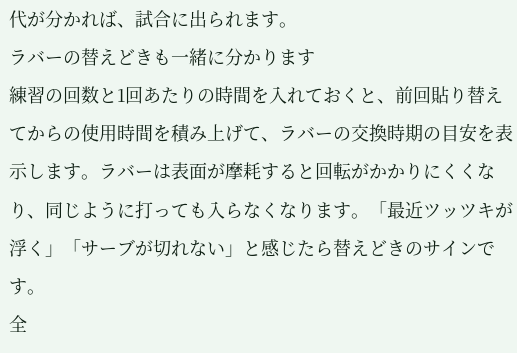代が分かれば、試合に出られます。
ラバーの替えどきも一緒に分かります
練習の回数と1回あたりの時間を入れておくと、前回貼り替えてからの使用時間を積み上げて、ラバーの交換時期の目安を表示します。ラバーは表面が摩耗すると回転がかかりにくくなり、同じように打っても入らなくなります。「最近ツッツキが浮く」「サーブが切れない」と感じたら替えどきのサインです。
全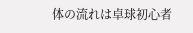体の流れは卓球初心者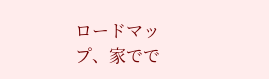ロードマップ、家でで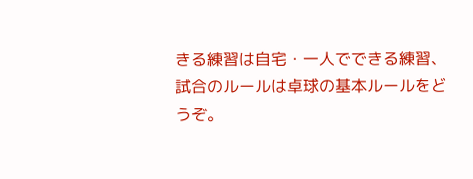きる練習は自宅・一人でできる練習、試合のルールは卓球の基本ルールをどうぞ。